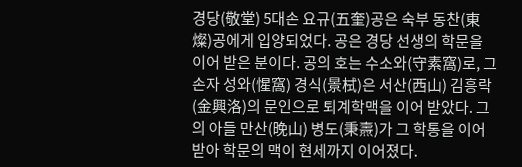경당(敬堂) 5대손 요규(五奎)공은 숙부 동찬(東燦)공에게 입양되었다. 공은 경당 선생의 학문을 이어 받은 분이다. 공의 호는 수소와(守素窩)로, 그 손자 성와(惺窩) 경식(景栻)은 서산(西山) 김흥락(金興洛)의 문인으로 퇴계학맥을 이어 받았다. 그의 아들 만산(晩山) 병도(秉燾)가 그 학통을 이어 받아 학문의 맥이 현세까지 이어졌다.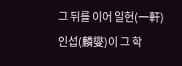그 뒤를 이어 일헌(一軒) 인섭(麟燮)이 그 학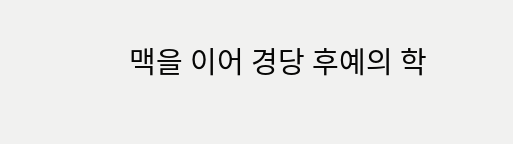맥을 이어 경당 후예의 학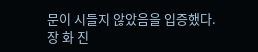문이 시들지 않았음을 입증했다.
장 화 진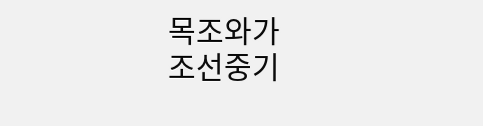목조와가
조선중기